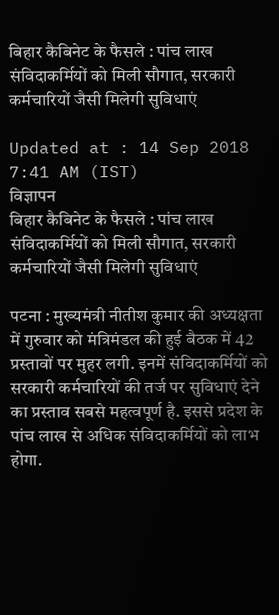बिहार कैबिनेट के फैसले : पांच लाख संविदाकर्मियों को मिली सौगात, सरकारी कर्मचारियों जैसी मिलेगी सुविधाएं

Updated at : 14 Sep 2018 7:41 AM (IST)
विज्ञापन
बिहार कैबिनेट के फैसले : पांच लाख संविदाकर्मियों को मिली सौगात, सरकारी कर्मचारियों जैसी मिलेगी सुविधाएं

पटना : मुख्यमंत्री नीतीश कुमार की अध्यक्षता में गुरुवार को मंत्रिमंडल की हुई बैठक में 42 प्रस्तावों पर मुहर लगी. इनमें संविदाकर्मियों को सरकारी कर्मचारियों की तर्ज पर सुविधाएं देने का प्रस्ताव सबसे महत्वपूर्ण है. इससे प्रदेश के पांच लाख से अधिक संविदाकर्मियों को लाभ होगा.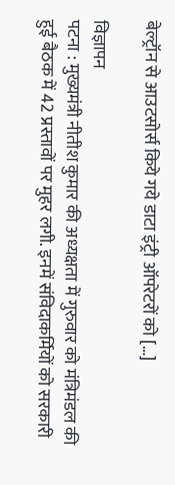बेल्ट्रॉन से आउटसोर्स किये गये डाटा इंट्री ऑपरेटरों को […]

विज्ञापन
पटना : मुख्यमंत्री नीतीश कुमार की अध्यक्षता में गुरुवार को मंत्रिमंडल की हुई बैठक में 42 प्रस्तावों पर मुहर लगी. इनमें संविदाकर्मियों को सरकारी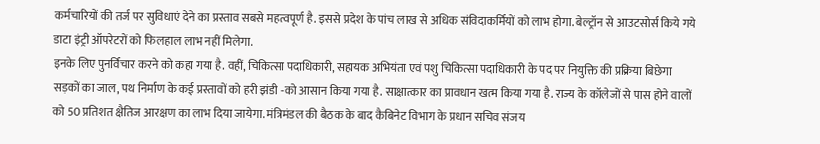कर्मचारियों की तर्ज पर सुविधाएं देने का प्रस्ताव सबसे महत्वपूर्ण है. इससे प्रदेश के पांच लाख से अधिक संविदाकर्मियों को लाभ होगा. बेल्ट्रॉन से आउटसोर्स किये गये डाटा इंट्री ऑपरेटरों को फिलहाल लाभ नहीं मिलेगा.
इनके लिए पुनर्विचार करने को कहा गया है. वहीं, चिकित्सा पदाधिकारी, सहायक अभियंता एवं पशु चिकित्सा पदाधिकारी के पद पर नियुक्ति की प्रक्रिया बिछेगा सड़कों का जाल, पथ निर्माण के कई प्रस्तावों को हरी झंडी -को आसान किया गया है. साक्षात्कार का प्रावधान खत्म किया गया है. राज्य के कॉलेजों से पास होने वालों को 50 प्रतिशत क्षैतिज आरक्षण का लाभ दिया जायेगा. मंत्रिमंडल की बैठक के बाद कैबिनेट विभाग के प्रधान सचिव संजय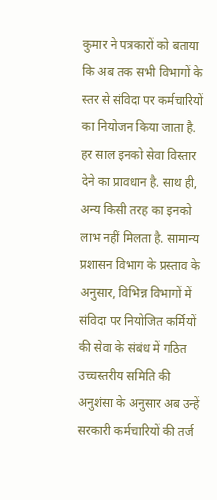कुमार ने पत्रकारों को बताया कि अब तक सभी विभागों के स्तर से संविदा पर कर्मचारियों का नियोजन किया जाता है.
हर साल इनको सेवा विस्तार देने का प्रावधान है. साथ ही, अन्य किसी तरह का इनको लाभ नहीं मिलता है. सामान्य प्रशासन विभाग के प्रस्ताव के अनुसार, विभिन्न विभागों में संविदा पर नियोजित कर्मियों की सेवा के संबंध में गठित उच्चस्तरीय समिति की अनुशंसा के अनुसार अब उन्हें सरकारी कर्मचारियों की तर्ज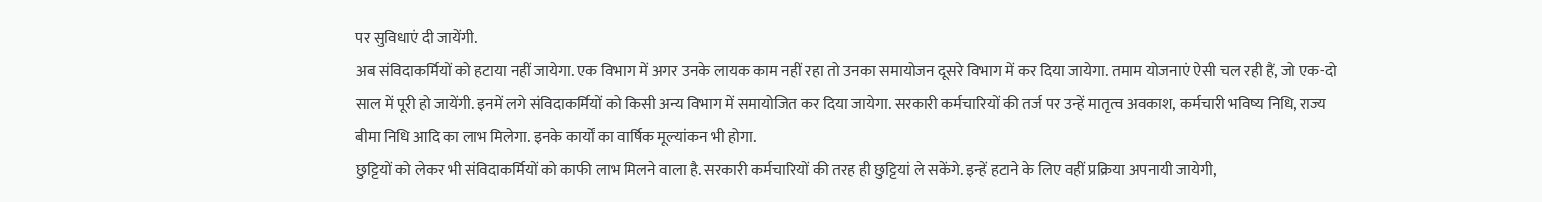पर सुविधाएं दी जायेंगी.
अब संविदाकर्मियों को हटाया नहीं जायेगा. एक विभाग में अगर उनके लायक काम नहीं रहा तो उनका समायोजन दूसरे विभाग में कर दिया जायेगा. तमाम योजनाएं ऐसी चल रही हैं, जो एक-दो साल में पूरी हो जायेंगी. इनमें लगे संविदाकर्मियों को किसी अन्य विभाग में समायोजित कर दिया जायेगा. सरकारी कर्मचारियों की तर्ज पर उन्हें मातृत्व अवकाश, कर्मचारी भविष्य निधि, राज्य बीमा निधि आदि का लाभ मिलेगा. इनके कार्यों का वार्षिक मूल्यांकन भी होगा.
छुट्टियों को लेकर भी संविदाकर्मियों को काफी लाभ मिलने वाला है. सरकारी कर्मचारियों की तरह ही छुट्टियां ले सकेंगे. इन्हें हटाने के लिए वहीं प्रक्रिया अपनायी जायेगी,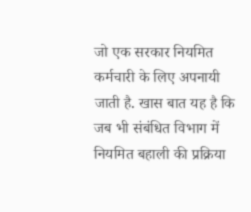जो एक सरकार नियमित कर्मचारी के लिए अपनायी जाती है. खास बात यह है कि जब भी संबंधित विभाग में नियमित बहाली की प्रक्रिया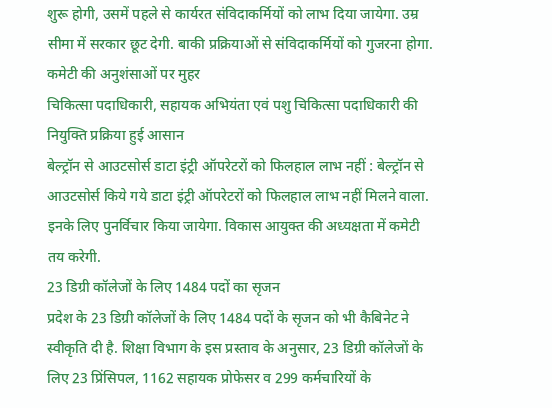शुरू होगी, उसमें पहले से कार्यरत संविदाकर्मियों को लाभ दिया जायेगा. उम्र सीमा में सरकार छूट देगी. बाकी प्रक्रियाओं से संविदाकर्मियों को गुजरना होगा.
कमेटी की अनुशंसाओं पर मुहर
चिकित्सा पदाधिकारी, सहायक अभियंता एवं पशु चिकित्सा पदाधिकारी की नियुक्ति प्रक्रिया हुई आसान
बेल्ट्रॉन से आउटसोर्स डाटा इंट्री ऑपरेटरों को फिलहाल लाभ नहीं : बेल्ट्रॉन से आउटसोर्स किये गये डाटा इंट्री ऑपरेटरों को फिलहाल लाभ नहीं मिलने वाला. इनके लिए पुनर्विचार किया जायेगा. विकास आयुक्त की अध्यक्षता में कमेटी तय करेगी.
23 डिग्री कॉलेजों के लिए 1484 पदों का सृजन
प्रदेश के 23 डिग्री कॉलेजों के लिए 1484 पदों के सृजन को भी कैबिनेट ने स्वीकृति दी है. शिक्षा विभाग के इस प्रस्ताव के अनुसार, 23 डिग्री कॉलेजों के लिए 23 प्रिंसिपल, 1162 सहायक प्रोफेसर व 299 कर्मचारियों के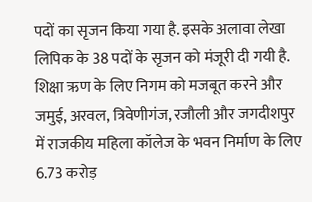पदों का सृजन किया गया है. इसके अलावा लेखा लिपिक के 38 पदों के सृजन को मंजूरी दी गयी है. शिक्षा ऋण के लिए निगम को मजबूत करने और जमुई, अरवल, त्रिवेणीगंज, रजौली और जगदीशपुर में राजकीय महिला कॉलेज के भवन निर्माण के लिए 6.73 करोड़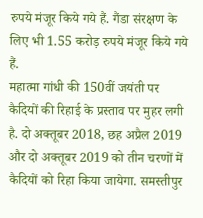रुपये मंजूर किये गये हैं. गैंडा संरक्षण के लिए भी 1.55 करोड़ रुपये मंजूर किये गये हैं.
महात्मा गांधी की 150वीं जयंती पर कैदियों की रिहाई के प्रस्ताव पर मुहर लगी है. दो अक्तूबर 2018, छह अप्रैल 2019 और दो अक्तूबर 2019 को तीन चरणों में कैदियों को रिहा किया जायेगा. समस्तीपुर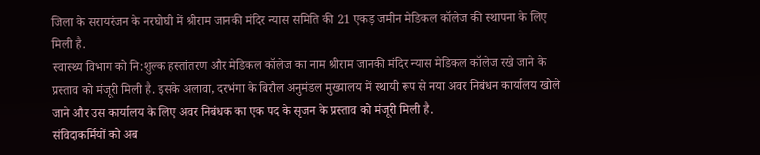जिला के सरायरंजन के नरघोघी में श्रीराम जानकी मंदिर न्यास समिति की 21 एकड़ जमीन मेडिकल कॉलेज की स्थापना के लिए मिली है.
स्वास्थ्य विभाग को नि:शुल्क हस्तांतरण और मेडिकल कॉलेज का नाम श्रीराम जानकी मंदिर न्यास मेडिकल कॉलेज रखे जाने के प्रस्ताव को मंजूरी मिली है. इसके अलावा, दरभंगा के बिरौल अनुमंडल मुख्यालय में स्थायी रूप से नया अवर निबंधन कार्यालय खोले जाने और उस कार्यालय के लिए अवर निबंधक का एक पद के सृजन के प्रस्ताव को मंजूरी मिली है.
संविदाकर्मियों को अब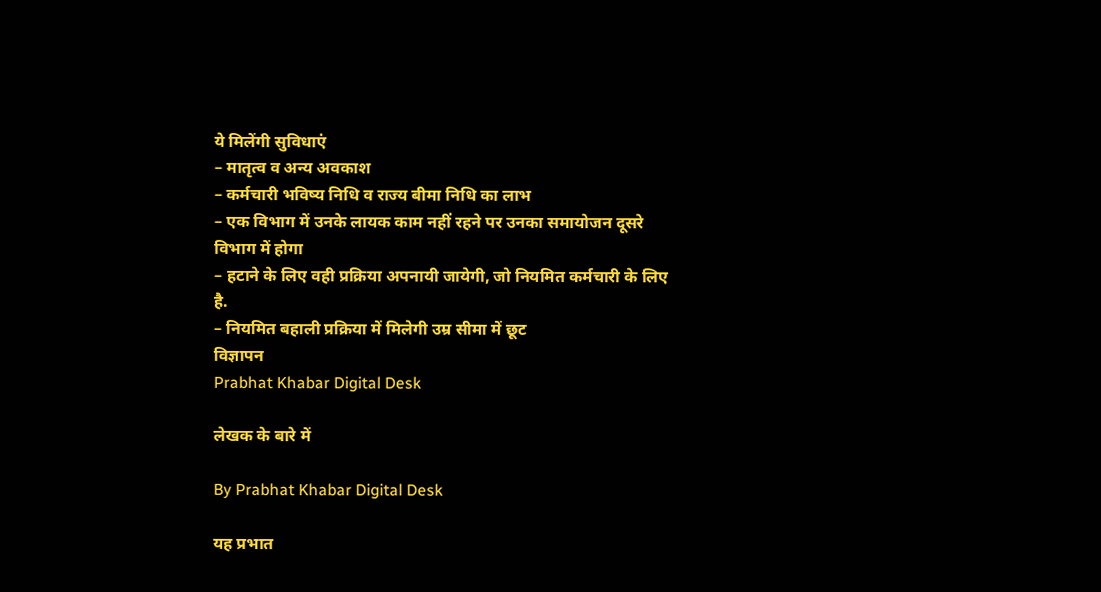ये मिलेंगी सुविधाएं
– मातृत्व व अन्य अवकाश
– कर्मचारी भविष्य निधि व राज्य बीमा निधि का लाभ
– एक विभाग में उनके लायक काम नहीं रहने पर उनका समायोजन दूसरे विभाग में होगा
– हटाने के लिए वही प्रक्रिया अपनायी जायेगी, जो नियमित कर्मचारी के लिए है.
– नियमित बहाली प्रक्रिया में मिलेगी उम्र सीमा में छूट
विज्ञापन
Prabhat Khabar Digital Desk

लेखक के बारे में

By Prabhat Khabar Digital Desk

यह प्रभात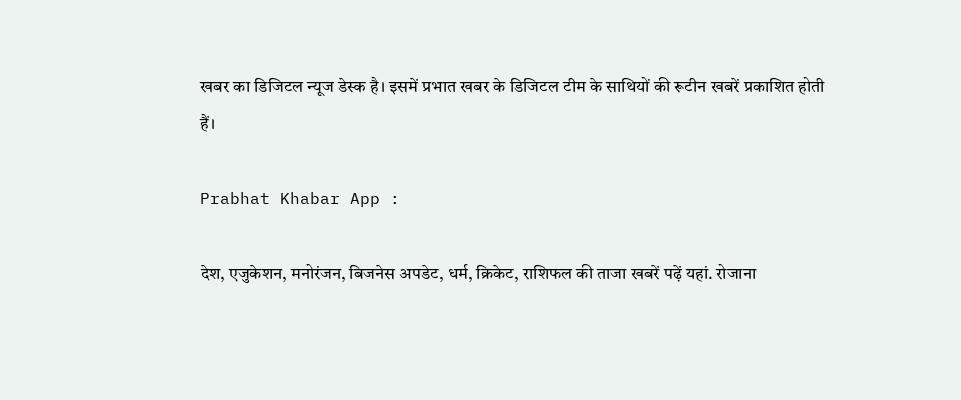खबर का डिजिटल न्यूज डेस्क है। इसमें प्रभात खबर के डिजिटल टीम के साथियों की रूटीन खबरें प्रकाशित होती हैं।

Prabhat Khabar App :

देश, एजुकेशन, मनोरंजन, बिजनेस अपडेट, धर्म, क्रिकेट, राशिफल की ताजा खबरें पढ़ें यहां. रोजाना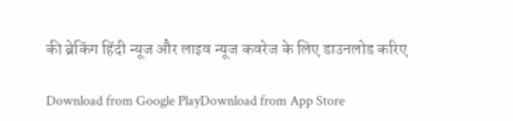की ब्रेकिंग हिंदी न्यूज और लाइव न्यूज कवरेज के लिए डाउनलोड करिए

Download from Google PlayDownload from App Store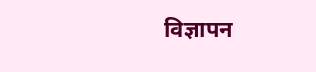विज्ञापन